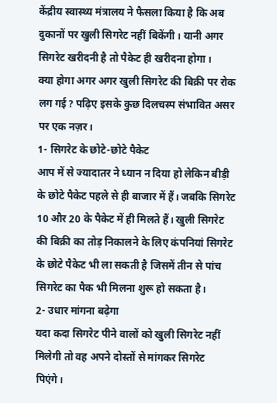केंद्रीय स्वास्थ्य मंत्रालय ने फैसला किया है कि अब दुकानों पर खुली सिगरेट नहीं बिकेंगी। यानी अगर सिगरेट खरीदनी है तो पैकेट ही खरीदना होगा।
क्या होगा अगर अगर खुली सिगरेट की बिक्री पर रोक लग गई? पढ़िए इसके कुछ दिलचस्प संभावित असर पर एक नज़र।
1- सिगरेट के छोटे-छोटे पैकेट
आप में से ज्यादातर ने ध्यान न दिया हो लेकिन बीड़ी के छोटे पैकेट पहले से ही बाजार में हैं। जबकि सिगरेट 10 और 20 के पैकेट में ही मिलते हैं। खुली सिगरेट की बिक्री का तोड़ निकालने के लिए कंपनियां सिगरेट के छोटे पैकेट भी ला सकती है जिसमें तीन से पांच सिगरेट का पैक भी मिलना शुरू हो सकता है।
2- उधार मांगना बढ़ेगा
यदा कदा सिगरेट पीने वालों को खुली सिगरेट नहीं मिलेगी तो वह अपने दोस्तों से मांगकर सिगरेट पिएंगे।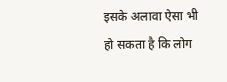इसके अलावा ऐसा भी हो सकता है कि लोग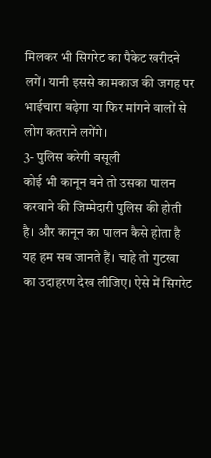मिलकर भी सिगरेट का पैकेट खरीदने लगें। यानी इससे कामकाज की जगह पर भाईचारा बढ़ेगा या फिर मांगने वालों से लोग कतराने लगेंगे।
3- पुलिस करेगी वसूली
कोई भी कानून बने तो उसका पालन करवाने की जिम्मेदारी पुलिस की होती है। और कानून का पालन कैसे होता है यह हम सब जानते हैं। चाहे तो गुटखा का उदाहरण देख लीजिए। ऐसे में सिगरेट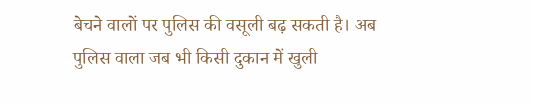बेचने वालों पर पुलिस की वसूली बढ़ सकती है। अब पुलिस वाला जब भी किसी दुकान में खुली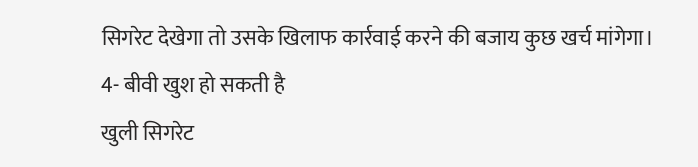सिगरेट देखेगा तो उसके खिलाफ कार्रवाई करने की बजाय कुछ खर्च मांगेगा।
4- बीवी खुश हो सकती है
खुली सिगरेट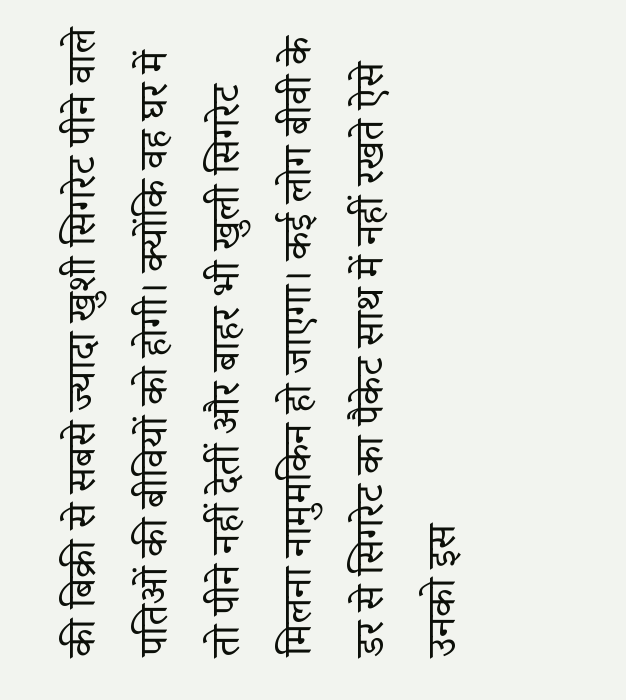की बिक्री से सबसे ज्यादा खुशी सिगरेट पीने वाले पतिओं की बीवियों को होगी। क्योंकि वह घर में तो पीने नहीं देतीं और बाहर भी खुली सिगरेट मिलना नामुमकिन हो जाएगा। कई लोग बीवी के डर से सिगरेट का पैकेट साथ में नहीं रखते ऐसे उनको इस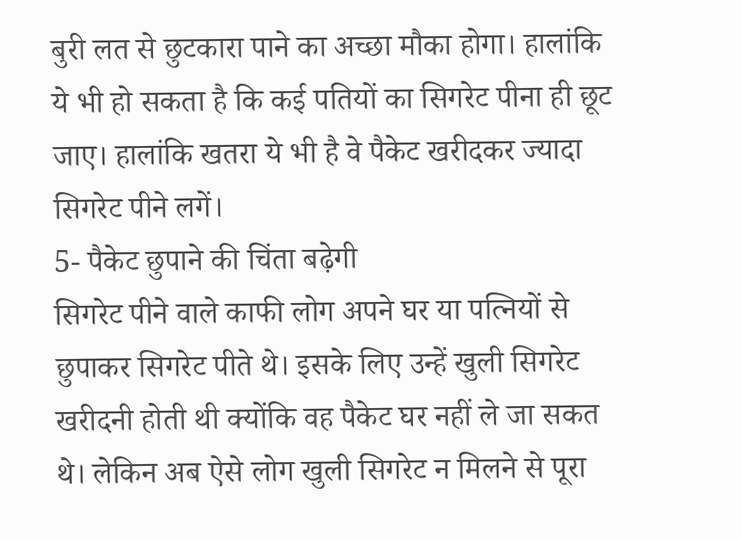बुरी लत से छुटकारा पाने का अच्छा मौका होगा। हालांकि ये भी हो सकता है कि कई पतियों का सिगरेट पीना ही छूट जाए। हालांकि खतरा ये भी है वे पैकेट खरीदकर ज्यादा सिगरेट पीने लगें।
5- पैकेट छुपाने की चिंता बढ़ेगी
सिगरेट पीने वाले काफी लोग अपने घर या पत्नियों से छुपाकर सिगरेट पीते थे। इसके लिए उन्हें खुली सिगरेट खरीदनी होती थी क्योंकि वह पैकेट घर नहीं ले जा सकत थे। लेकिन अब ऐसे लोग खुली सिगरेट न मिलने से पूरा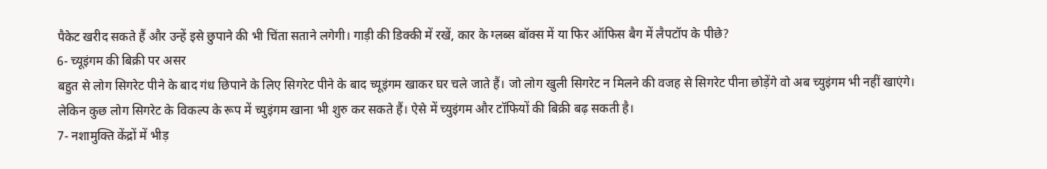पैकेट खरीद सकते हैं और उन्हें इसे छुपाने की भी चिंता सताने लगेगी। गाड़ी की डिक्की में रखें, कार के ग्लब्स बॉक्स में या फिर ऑफिस बैग में लैपटॉप के पीछे?
6- च्यूइंगम की बिक्री पर असर
बहुत से लोग सिगरेट पीने के बाद गंध छिपाने के लिए सिगरेट पीने के बाद च्यूइंगम खाकर घर चले जाते हैं। जो लोग खुली सिगरेट न मिलने की वजह से सिगरेट पीना छोड़ेंगे वो अब च्युइंगम भी नहीं खाएंगे। लेकिन कुछ लोग सिगरेट के विकल्प के रूप में च्युइंगम खाना भी शुरु कर सकते हैं। ऐसे में च्युइंगम और टॉफियों की बिक्री बढ़ सकती है।
7- नशामुक्ति केंद्रों में भीड़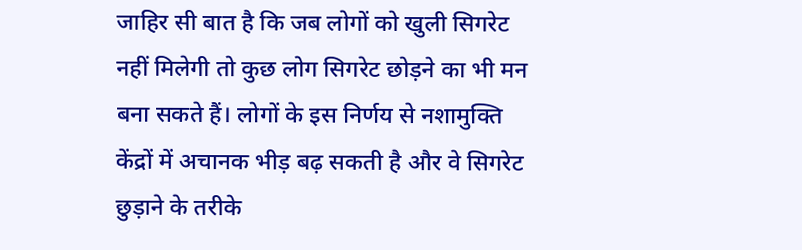जाहिर सी बात है कि जब लोगों को खुली सिगरेट नहीं मिलेगी तो कुछ लोग सिगरेट छोड़ने का भी मन बना सकते हैं। लोगों के इस निर्णय से नशामुक्ति केंद्रों में अचानक भीड़ बढ़ सकती है और वे सिगरेट छुड़ाने के तरीके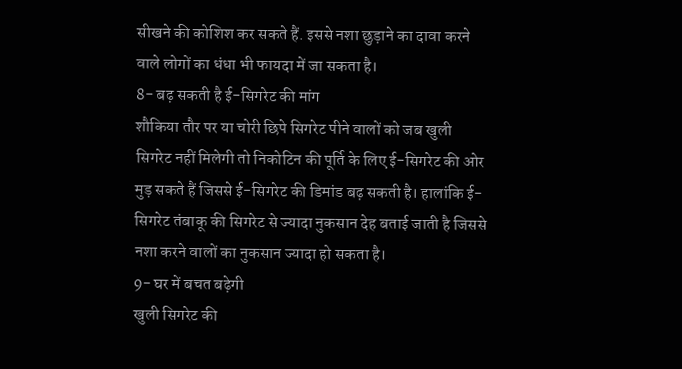सीखने की कोशिश कर सकते हैं. इससे नशा छुड़ाने का दावा करने वाले लोगों का धंधा भी फायदा में जा सकता है।
8- बढ़ सकती है ई-सिगरेट की मांग
शौकिया तौर पर या चोरी छिपे सिगरेट पीने वालों को जब खुली सिगरेट नहीं मिलेगी तो निकोटिन की पूर्ति के लिए ई-सिगरेट की ओर मुड़ सकते हैं जिससे ई-सिगरेट की डिमांड बढ़ सकती है। हालांकि ई-सिगरेट तंबाकू की सिगरेट से ज्यादा नुकसान देह बताई जाती है जिससे नशा करने वालों का नुकसान ज्यादा हो सकता है।
9- घर में बचत बढ़ेगी
खुली सिगरेट की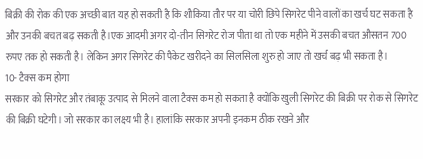बिक्री की रोक की एक अच्छी बात यह हो सकती है कि शौकिया तौर पर या चोरी छिपे सिगरेट पीने वालों का खर्च घट सकता है और उनकी बचत बढ़ सकती है।एक आदमी अगर दो-तीन सिगरेट रोज पीता था तो एक महीने में उसकी बचत औसतन 700 रुपए तक हो सकती है। लेकिन अगर सिगरेट की पैकेट खरीदने का सिलसिला शुरु हो जाए तो खर्च बढ़ भी सकता है।
10- टैक्स कम होगा
सरकार को सिगरेट और तंबाकू उत्पाद से मिलने वाला टैक्स कम हो सकता है क्योंकि खुली सिगरेट की बिक्री पर रोक से सिगरेट की बिक्री घटेगी। जो सरकार का लक्ष्य भी है। हालांकि सरकार अपनी इनकम ठीक रखने और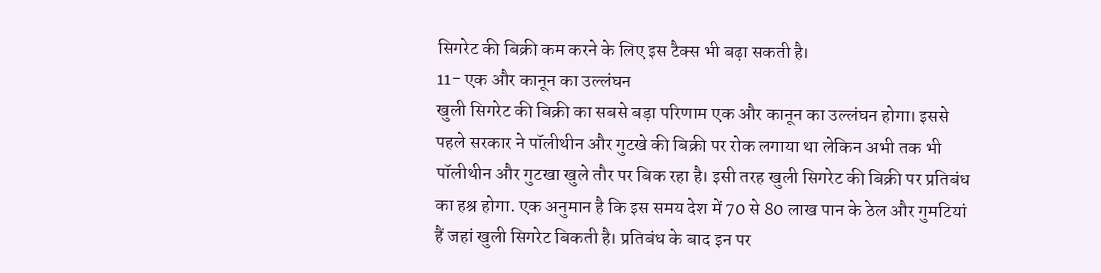सिगरेट की बिक्री कम करने के लिए इस टैक्स भी बढ़ा सकती है।
11- एक और कानून का उल्लंघन
खुली सिगरेट की बिक्री का सबसे बड़ा परिणाम एक और कानून का उल्लंघन होगा। इससे पहले सरकार ने पॉलीथीन और गुटखे की बिक्री पर रोक लगाया था लेकिन अभी तक भी पॉलीथीन और गुटखा खुले तौर पर बिक रहा है। इसी तरह खुली सिगरेट की बिक्री पर प्रतिबंध का हश्र होगा. एक अनुमान है कि इस समय देश में 70 से 80 लाख पान के ठेल और गुमटियां हैं जहां खुली सिगरेट बिकती है। प्रतिबंध के बाद इन पर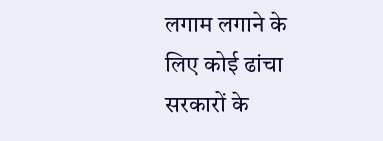लगाम लगाने के लिए कोई ढांचा सरकारों के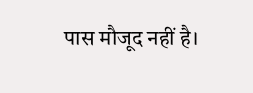पास मौजूद नहीं है।